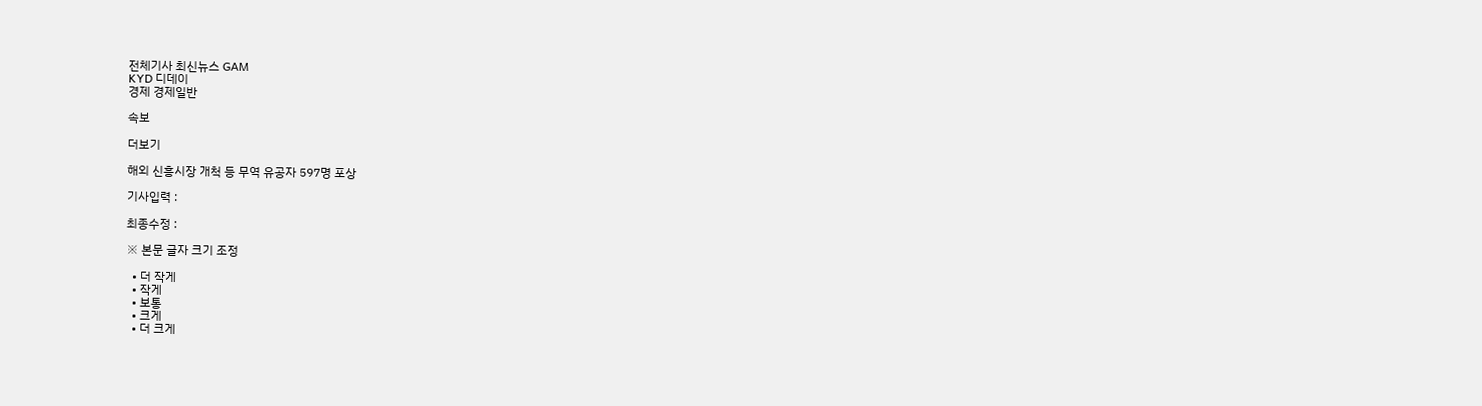전체기사 최신뉴스 GAM
KYD 디데이
경제 경제일반

속보

더보기

해외 신흥시장 개척 등 무역 유공자 597명 포상

기사입력 :

최종수정 :

※ 본문 글자 크기 조정

  • 더 작게
  • 작게
  • 보통
  • 크게
  • 더 크게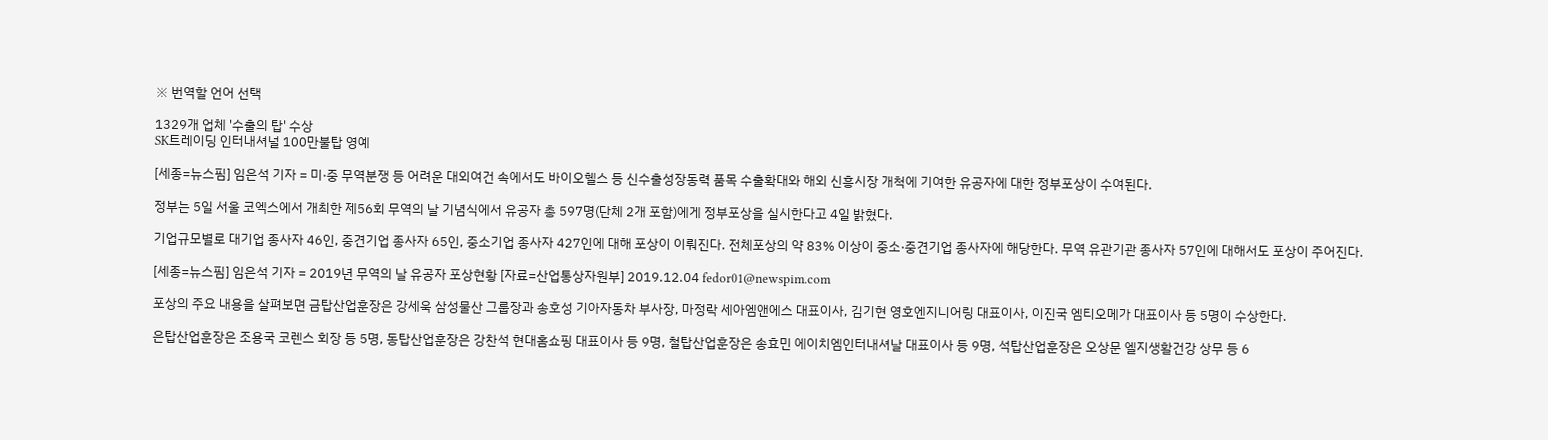※ 번역할 언어 선택

1329개 업체 '수출의 탑' 수상
SK트레이딩 인터내셔널 100만불탑 영예

[세종=뉴스핌] 임은석 기자 = 미·중 무역분쟁 등 어려운 대외여건 속에서도 바이오헬스 등 신수출성장동력 품목 수출확대와 해외 신흥시장 개척에 기여한 유공자에 대한 정부포상이 수여된다.

정부는 5일 서울 코엑스에서 개최한 제56회 무역의 날 기념식에서 유공자 총 597명(단체 2개 포함)에게 정부포상을 실시한다고 4일 밝혔다.

기업규모별로 대기업 종사자 46인, 중견기업 종사자 65인, 중소기업 종사자 427인에 대해 포상이 이뤄진다. 전체포상의 약 83% 이상이 중소·중견기업 종사자에 해당한다. 무역 유관기관 종사자 57인에 대해서도 포상이 주어진다.

[세종=뉴스핌] 임은석 기자 = 2019년 무역의 날 유공자 포상현황 [자료=산업통상자원부] 2019.12.04 fedor01@newspim.com

포상의 주요 내용을 살펴보면 금탑산업훈장은 강세욱 삼성물산 그룹장과 송호성 기아자동차 부사장, 마정락 세아엠앤에스 대표이사, 김기현 영호엔지니어링 대표이사, 이진국 엠티오메가 대표이사 등 5명이 수상한다.

은탑산업훈장은 조용국 코렌스 회장 등 5명, 동탑산업훈장은 강찬석 현대홈쇼핑 대표이사 등 9명, 철탑산업훈장은 송효민 에이치엠인터내셔날 대표이사 등 9명, 석탑산업훈장은 오상문 엘지생활건강 상무 등 6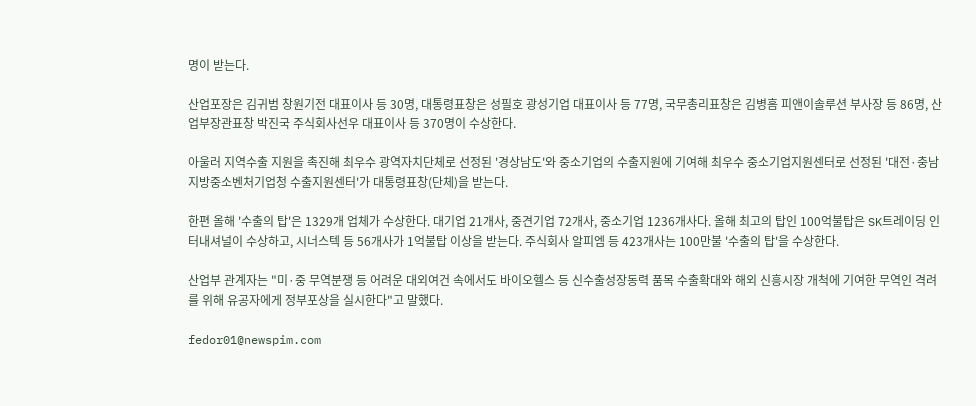명이 받는다.

산업포장은 김귀범 창원기전 대표이사 등 30명, 대통령표창은 성필호 광성기업 대표이사 등 77명, 국무총리표창은 김병흠 피앤이솔루션 부사장 등 86명, 산업부장관표창 박진국 주식회사선우 대표이사 등 370명이 수상한다.

아울러 지역수출 지원을 촉진해 최우수 광역자치단체로 선정된 '경상남도'와 중소기업의 수출지원에 기여해 최우수 중소기업지원센터로 선정된 '대전·충남지방중소벤처기업청 수출지원센터'가 대통령표창(단체)을 받는다.

한편 올해 '수출의 탑'은 1329개 업체가 수상한다. 대기업 21개사, 중견기업 72개사, 중소기업 1236개사다. 올해 최고의 탑인 100억불탑은 SK트레이딩 인터내셔널이 수상하고, 시너스텍 등 56개사가 1억불탑 이상을 받는다. 주식회사 알피엠 등 423개사는 100만불 '수출의 탑'을 수상한다.

산업부 관계자는 "미·중 무역분쟁 등 어려운 대외여건 속에서도 바이오헬스 등 신수출성장동력 품목 수출확대와 해외 신흥시장 개척에 기여한 무역인 격려를 위해 유공자에게 정부포상을 실시한다"고 말했다.

fedor01@newspim.com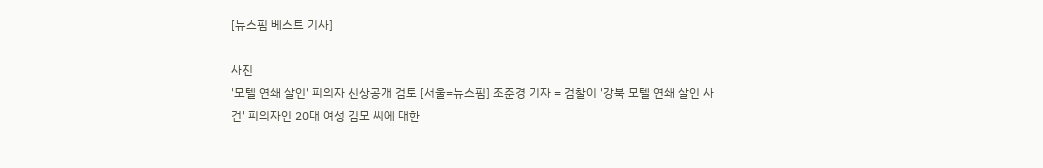[뉴스핌 베스트 기사]

사진
'모텔 연쇄 살인' 피의자 신상공개 검토 [서울=뉴스핌] 조준경 기자 = 검찰이 '강북 모텔 연쇄 살인 사건' 피의자인 20대 여성 김모 씨에 대한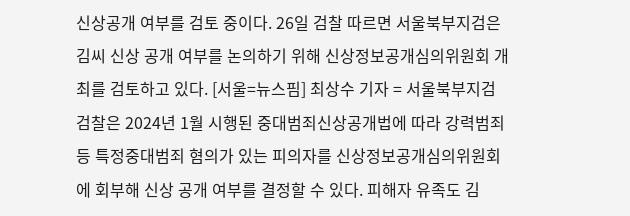신상공개 여부를 검토 중이다. 26일 검찰 따르면 서울북부지검은 김씨 신상 공개 여부를 논의하기 위해 신상정보공개심의위원회 개최를 검토하고 있다. [서울=뉴스핌] 최상수 기자 = 서울북부지검 검찰은 2024년 1월 시행된 중대범죄신상공개법에 따라 강력범죄 등 특정중대범죄 혐의가 있는 피의자를 신상정보공개심의위원회에 회부해 신상 공개 여부를 결정할 수 있다. 피해자 유족도 김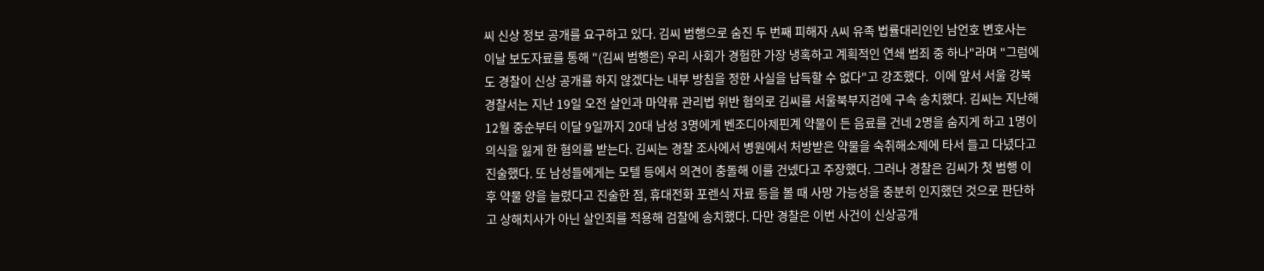씨 신상 정보 공개를 요구하고 있다. 김씨 범행으로 숨진 두 번째 피해자 A씨 유족 법률대리인인 남언호 변호사는 이날 보도자료를 통해 "(김씨 범행은) 우리 사회가 경험한 가장 냉혹하고 계획적인 연쇄 범죄 중 하나"라며 "그럼에도 경찰이 신상 공개를 하지 않겠다는 내부 방침을 정한 사실을 납득할 수 없다"고 강조했다.  이에 앞서 서울 강북경찰서는 지난 19일 오전 살인과 마약류 관리법 위반 혐의로 김씨를 서울북부지검에 구속 송치했다. 김씨는 지난해 12월 중순부터 이달 9일까지 20대 남성 3명에게 벤조디아제핀계 약물이 든 음료를 건네 2명을 숨지게 하고 1명이 의식을 잃게 한 혐의를 받는다. 김씨는 경찰 조사에서 병원에서 처방받은 약물을 숙취해소제에 타서 들고 다녔다고 진술했다. 또 남성들에게는 모텔 등에서 의견이 충돌해 이를 건넸다고 주장했다. 그러나 경찰은 김씨가 첫 범행 이후 약물 양을 늘렸다고 진술한 점, 휴대전화 포렌식 자료 등을 볼 때 사망 가능성을 충분히 인지했던 것으로 판단하고 상해치사가 아닌 살인죄를 적용해 검찰에 송치했다. 다만 경찰은 이번 사건이 신상공개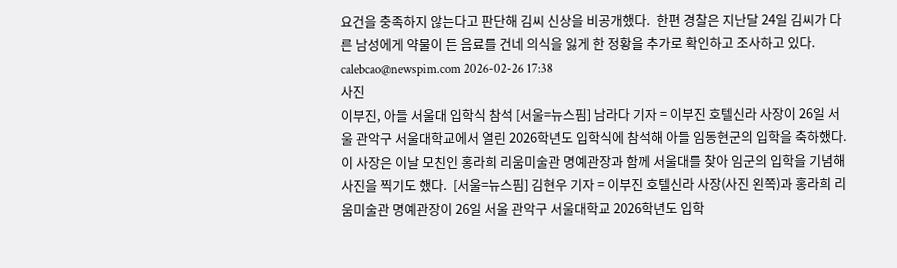요건을 충족하지 않는다고 판단해 김씨 신상을 비공개했다.  한편 경찰은 지난달 24일 김씨가 다른 남성에게 약물이 든 음료를 건네 의식을 잃게 한 정황을 추가로 확인하고 조사하고 있다. calebcao@newspim.com 2026-02-26 17:38
사진
이부진, 아들 서울대 입학식 참석 [서울=뉴스핌] 남라다 기자 = 이부진 호텔신라 사장이 26일 서울 관악구 서울대학교에서 열린 2026학년도 입학식에 참석해 아들 임동현군의 입학을 축하했다. 이 사장은 이날 모친인 홍라희 리움미술관 명예관장과 함께 서울대를 찾아 임군의 입학을 기념해 사진을 찍기도 했다.  [서울=뉴스핌] 김현우 기자 = 이부진 호텔신라 사장(사진 왼쪽)과 홍라희 리움미술관 명예관장이 26일 서울 관악구 서울대학교 2026학년도 입학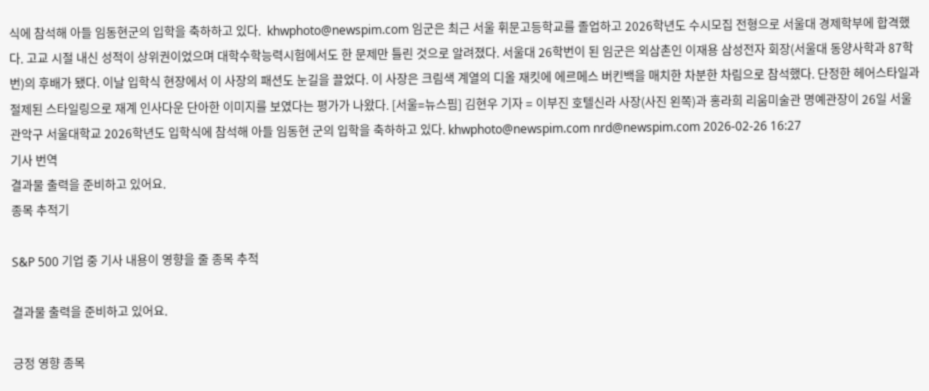식에 참석해 아들 임동현군의 입학을 축하하고 있다.  khwphoto@newspim.com 임군은 최근 서울 휘문고등학교를 졸업하고 2026학년도 수시모집 전형으로 서울대 경제학부에 합격했다. 고교 시절 내신 성적이 상위권이었으며 대학수학능력시험에서도 한 문제만 틀린 것으로 알려졌다. 서울대 26학번이 된 임군은 외삼촌인 이재용 삼성전자 회장(서울대 동양사학과 87학번)의 후배가 됐다. 이날 입학식 현장에서 이 사장의 패션도 눈길을 끌었다. 이 사장은 크림색 계열의 디올 재킷에 에르메스 버킨백을 매치한 차분한 차림으로 참석했다. 단정한 헤어스타일과 절제된 스타일링으로 재계 인사다운 단아한 이미지를 보였다는 평가가 나왔다. [서울=뉴스핌] 김현우 기자 = 이부진 호텔신라 사장(사진 왼쪽)과 홍라희 리움미술관 명예관장이 26일 서울 관악구 서울대학교 2026학년도 입학식에 참석해 아들 임동현 군의 입학을 축하하고 있다. khwphoto@newspim.com nrd@newspim.com 2026-02-26 16:27
기사 번역
결과물 출력을 준비하고 있어요.
종목 추적기

S&P 500 기업 중 기사 내용이 영향을 줄 종목 추적

결과물 출력을 준비하고 있어요.

긍정 영향 종목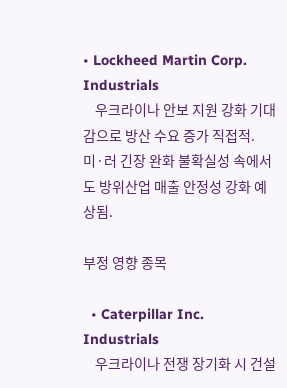• Lockheed Martin Corp. Industrials
    우크라이나 안보 지원 강화 기대감으로 방산 수요 증가 직접적. 미·러 긴장 완화 불확실성 속에서도 방위산업 매출 안정성 강화 예상됨.

부정 영향 종목

  • Caterpillar Inc. Industrials
    우크라이나 전쟁 장기화 시 건설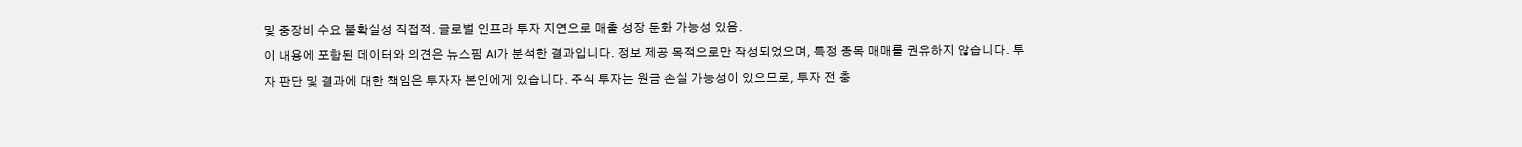및 중장비 수요 불확실성 직접적. 글로벌 인프라 투자 지연으로 매출 성장 둔화 가능성 있음.
이 내용에 포함된 데이터와 의견은 뉴스핌 AI가 분석한 결과입니다. 정보 제공 목적으로만 작성되었으며, 특정 종목 매매를 권유하지 않습니다. 투자 판단 및 결과에 대한 책임은 투자자 본인에게 있습니다. 주식 투자는 원금 손실 가능성이 있으므로, 투자 전 충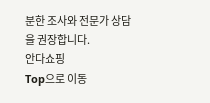분한 조사와 전문가 상담을 권장합니다.
안다쇼핑
Top으로 이동